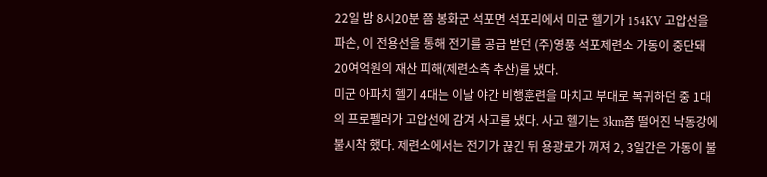22일 밤 8시20분 쯤 봉화군 석포면 석포리에서 미군 헬기가 154KV 고압선을 파손, 이 전용선을 통해 전기를 공급 받던 (주)영풍 석포제련소 가동이 중단돼 20여억원의 재산 피해(제련소측 추산)를 냈다.
미군 아파치 헬기 4대는 이날 야간 비행훈련을 마치고 부대로 복귀하던 중 1대의 프로펠러가 고압선에 감겨 사고를 냈다. 사고 헬기는 3km쯤 떨어진 낙동강에 불시착 했다. 제련소에서는 전기가 끊긴 뒤 용광로가 꺼져 2, 3일간은 가동이 불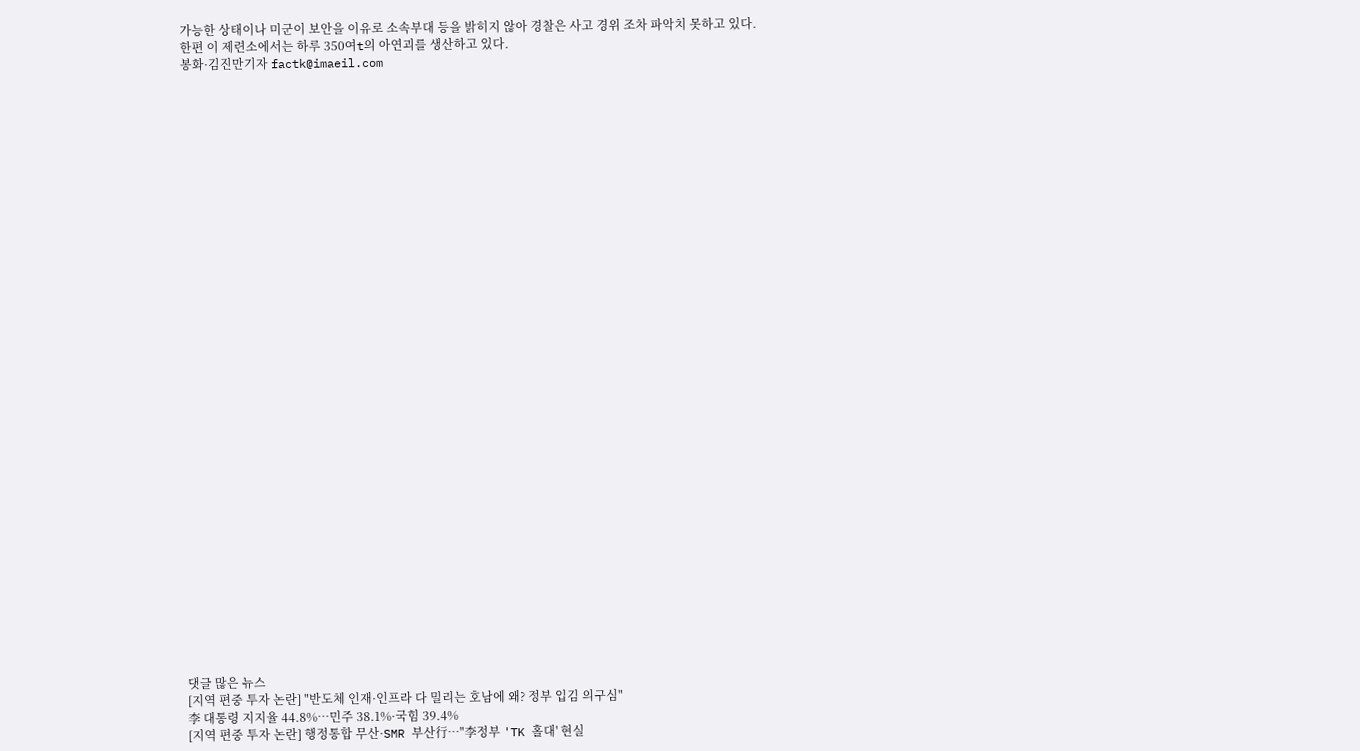가능한 상태이나 미군이 보안을 이유로 소속부대 등을 밝히지 않아 경찰은 사고 경위 조차 파악치 못하고 있다.
한편 이 제련소에서는 하루 350여t의 아연괴를 생산하고 있다.
봉화·김진만기자 factk@imaeil.com



































댓글 많은 뉴스
[지역 편중 투자 논란] "반도체 인재·인프라 다 밀리는 호남에 왜? 정부 입김 의구심"
李 대통령 지지율 44.8%…민주 38.1%·국힘 39.4%
[지역 편중 투자 논란] 행정통합 무산·SMR 부산行…"李정부 'TK 홀대' 현실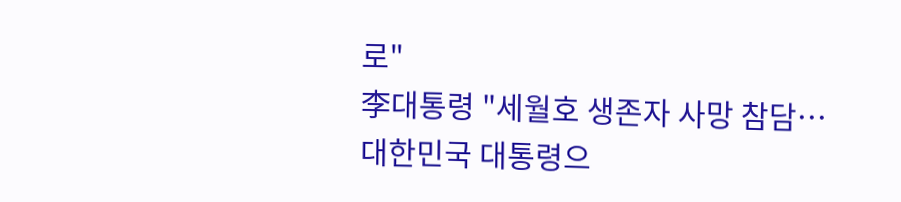로"
李대통령 "세월호 생존자 사망 참담…대한민국 대통령으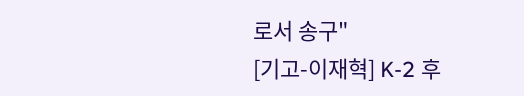로서 송구"
[기고-이재혁] K-2 후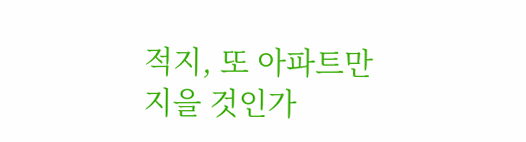적지, 또 아파트만 지을 것인가